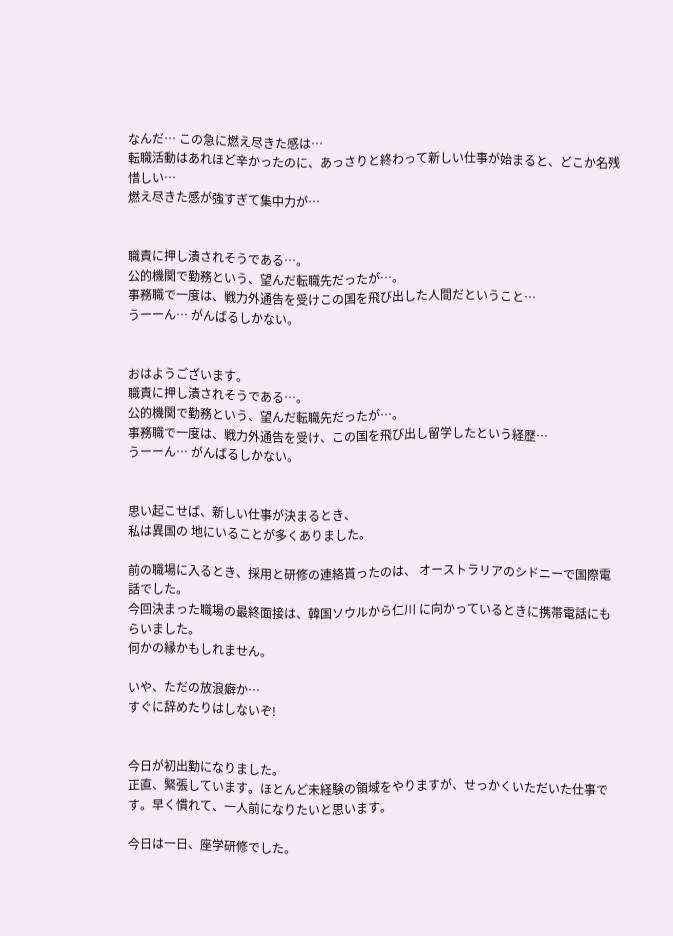なんだ… この急に燃え尽きた感は…
転職活動はあれほど辛かったのに、あっさりと終わって新しい仕事が始まると、どこか名残惜しい…
燃え尽きた感が強すぎて集中力が…


職責に押し潰されそうである…。
公的機関で勤務という、望んだ転職先だったが…。
事務職で一度は、戦力外通告を受けこの国を飛び出した人間だということ…
うーーん… がんばるしかない。


おはようございます。
職責に押し潰されそうである…。
公的機関で勤務という、望んだ転職先だったが…。
事務職で一度は、戦力外通告を受け、この国を飛び出し留学したという経歴…
うーーん… がんばるしかない。


思い起こせば、新しい仕事が決まるとき、
私は異国の 地にいることが多くありました。

前の職場に入るとき、採用と研修の連絡貰ったのは、 オーストラリアのシドニーで国際電話でした。
今回決まった職場の最終面接は、韓国ソウルから仁川 に向かっているときに携帯電話にもらいました。
何かの縁かもしれません。

いや、ただの放浪癖か…
すぐに辞めたりはしないぞ!


今日が初出勤になりました。
正直、緊張しています。ほとんど未経験の領域をやりますが、せっかくいただいた仕事です。早く慣れて、一人前になりたいと思います。

今日は一日、座学研修でした。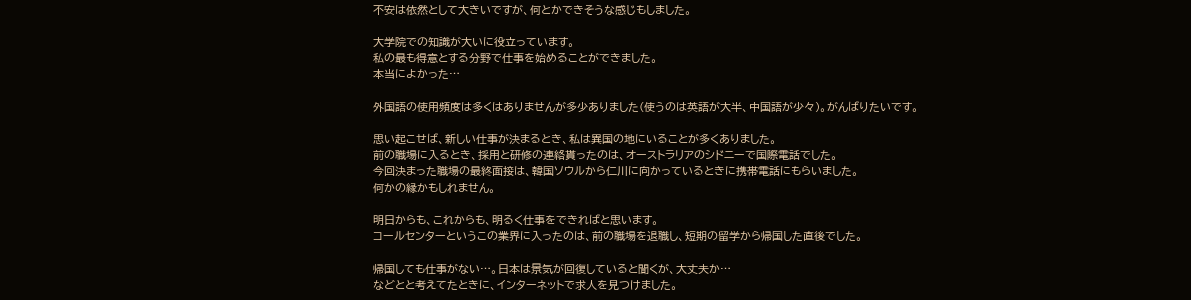不安は依然として大きいですが、何とかできそうな感じもしました。

大学院での知識が大いに役立っています。
私の最も得意とする分野で仕事を始めることができました。
本当によかった…

外国語の使用頻度は多くはありませんが多少ありました(使うのは英語が大半、中国語が少々)。がんばりたいです。

思い起こせば、新しい仕事が決まるとき、私は異国の地にいることが多くありました。
前の職場に入るとき、採用と研修の連絡貰ったのは、オーストラリアのシドニーで国際電話でした。
今回決まった職場の最終面接は、韓国ソウルから仁川に向かっているときに携帯電話にもらいました。
何かの縁かもしれません。

明日からも、これからも、明るく仕事をできればと思います。
コールセンターというこの業界に入ったのは、前の職場を退職し、短期の留学から帰国した直後でした。

帰国しても仕事がない…。日本は景気が回復していると聞くが、大丈夫か…
などとと考えてたときに、インターネットで求人を見つけました。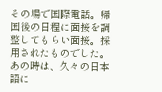その場で国際電話。帰国後の日程に面接を調整してもらい面接。採用されたものでした。
あの時は、久々の日本語に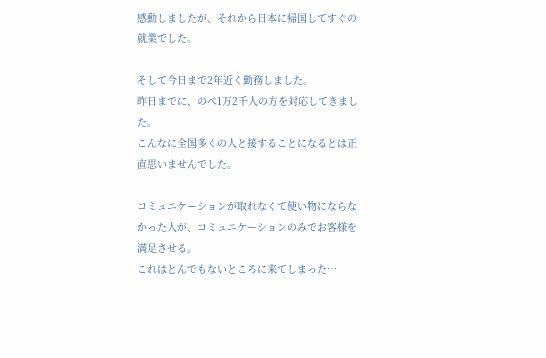感動しましたが、それから日本に帰国してすぐの就業でした。

そして今日まで2年近く勤務しました。
昨日までに、のべ1万2千人の方を対応してきました。
こんなに全国多くの人と接することになるとは正直思いませんでした。

コミュニケーションが取れなくて使い物にならなかった人が、コミュニケーションのみでお客様を満足させる。
これはとんでもないところに来てしまった…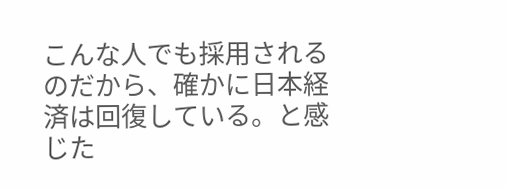こんな人でも採用されるのだから、確かに日本経済は回復している。と感じた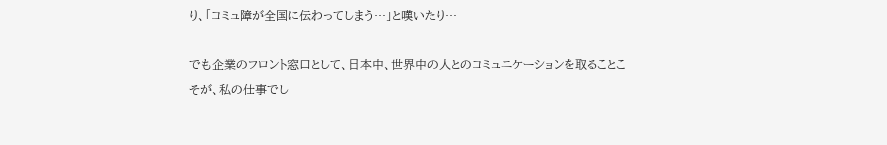り、「コミュ障が全国に伝わってしまう…」と嘆いたり…

でも企業のフロント窓口として、日本中、世界中の人とのコミュニケーションを取ることこそが、私の仕事でし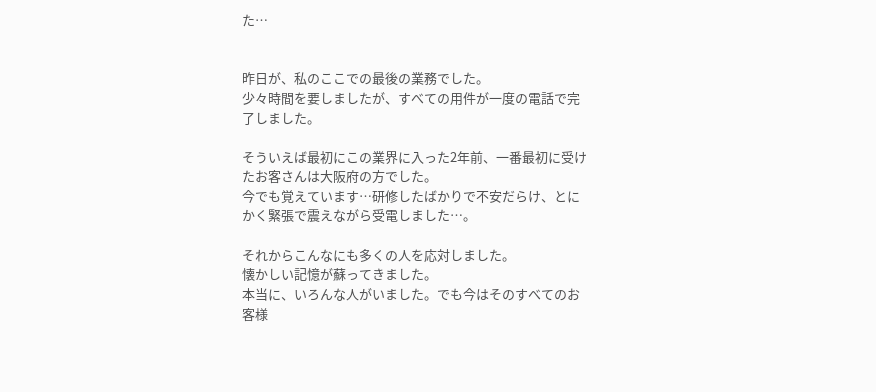た…


昨日が、私のここでの最後の業務でした。
少々時間を要しましたが、すべての用件が一度の電話で完了しました。

そういえば最初にこの業界に入った2年前、一番最初に受けたお客さんは大阪府の方でした。
今でも覚えています…研修したばかりで不安だらけ、とにかく緊張で震えながら受電しました…。

それからこんなにも多くの人を応対しました。
懐かしい記憶が蘇ってきました。
本当に、いろんな人がいました。でも今はそのすべてのお客様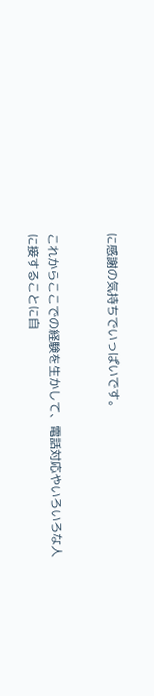に感謝の気持ちでいっぱいです。


これからここでの経験を生かして、電話対応やいろいろな人に接することに自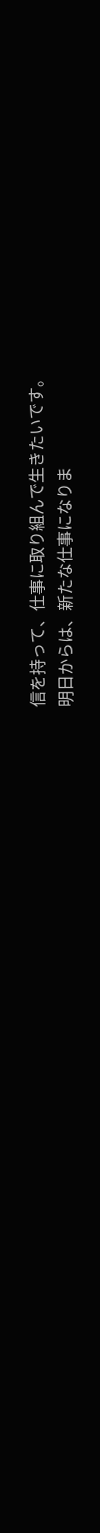信を持って、仕事に取り組んで生きたいです。
明日からは、新たな仕事になりま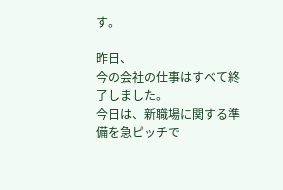す。

昨日、
今の会社の仕事はすべて終了しました。
今日は、新職場に関する準備を急ピッチで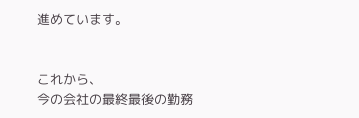進めています。


これから、
今の会社の最終最後の勤務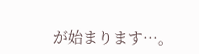が始まります…。